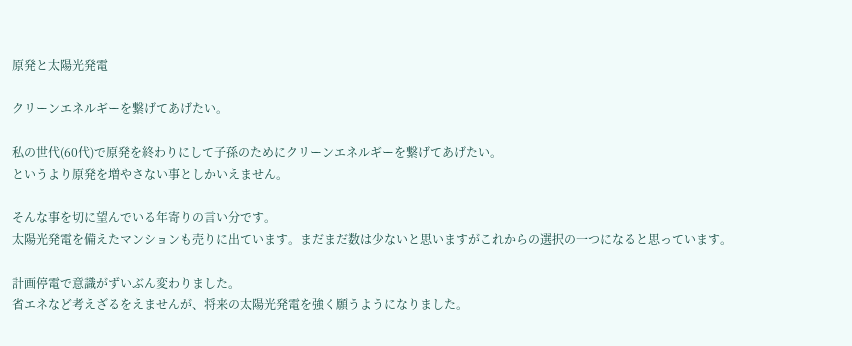原発と太陽光発電

クリーンエネルギーを繋げてあげたい。

私の世代(60代)で原発を終わりにして子孫のためにクリーンエネルギーを繋げてあげたい。
というより原発を増やさない事としかいえません。

そんな事を切に望んでいる年寄りの言い分です。
太陽光発電を備えたマンションも売りに出ています。まだまだ数は少ないと思いますがこれからの選択の一つになると思っています。

計画停電で意識がずいぶん変わりました。
省エネなど考えざるをえませんが、将来の太陽光発電を強く願うようになりました。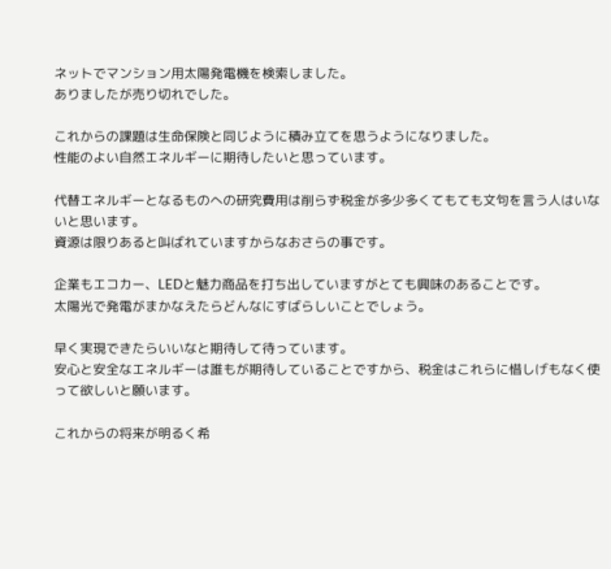ネットでマンション用太陽発電機を検索しました。
ありましたが売り切れでした。

これからの課題は生命保険と同じように積み立てを思うようになりました。
性能のよい自然エネルギーに期待したいと思っています。

代替エネルギーとなるものへの研究費用は削らず税金が多少多くてもても文句を言う人はいないと思います。
資源は限りあると叫ばれていますからなおさらの事です。

企業もエコカー、LEDと魅力商品を打ち出していますがとても興味のあることです。
太陽光で発電がまかなえたらどんなにすばらしいことでしょう。

早く実現できたらいいなと期待して待っています。
安心と安全なエネルギーは誰もが期待していることですから、税金はこれらに惜しげもなく使って欲しいと願います。

これからの将来が明るく希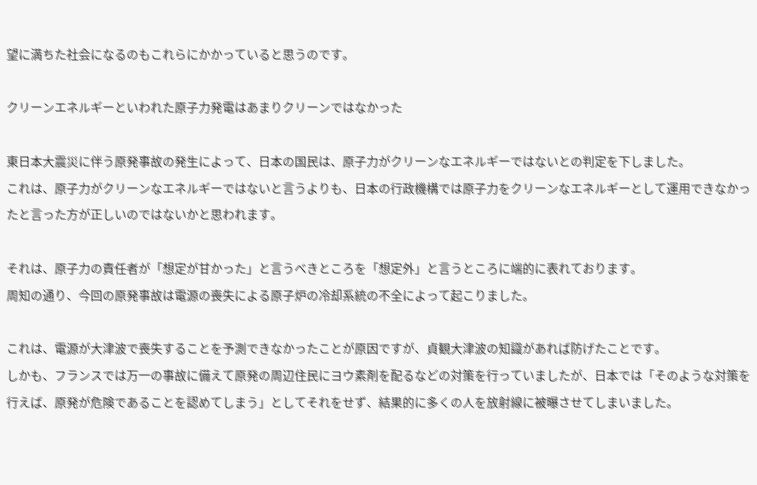望に満ちた社会になるのもこれらにかかっていると思うのです。

クリーンエネルギーといわれた原子力発電はあまりクリーンではなかった

東日本大震災に伴う原発事故の発生によって、日本の国民は、原子力がクリーンなエネルギーではないとの判定を下しました。
これは、原子力がクリーンなエネルギーではないと言うよりも、日本の行政機構では原子力をクリーンなエネルギーとして運用できなかったと言った方が正しいのではないかと思われます。

それは、原子力の責任者が「想定が甘かった」と言うべきところを「想定外」と言うところに端的に表れております。
周知の通り、今回の原発事故は電源の喪失による原子炉の冷却系統の不全によって起こりました。

これは、電源が大津波で喪失することを予測できなかったことが原因ですが、貞観大津波の知識があれば防げたことです。
しかも、フランスでは万一の事故に備えて原発の周辺住民にヨウ素剤を配るなどの対策を行っていましたが、日本では「そのような対策を行えば、原発が危険であることを認めてしまう」としてそれをせず、結果的に多くの人を放射線に被曝させてしまいました。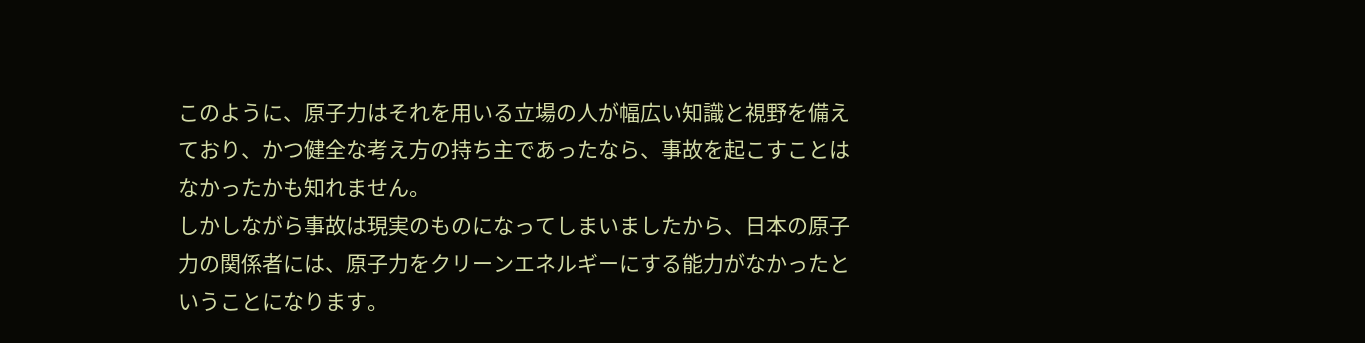このように、原子力はそれを用いる立場の人が幅広い知識と視野を備えており、かつ健全な考え方の持ち主であったなら、事故を起こすことはなかったかも知れません。
しかしながら事故は現実のものになってしまいましたから、日本の原子力の関係者には、原子力をクリーンエネルギーにする能力がなかったということになります。